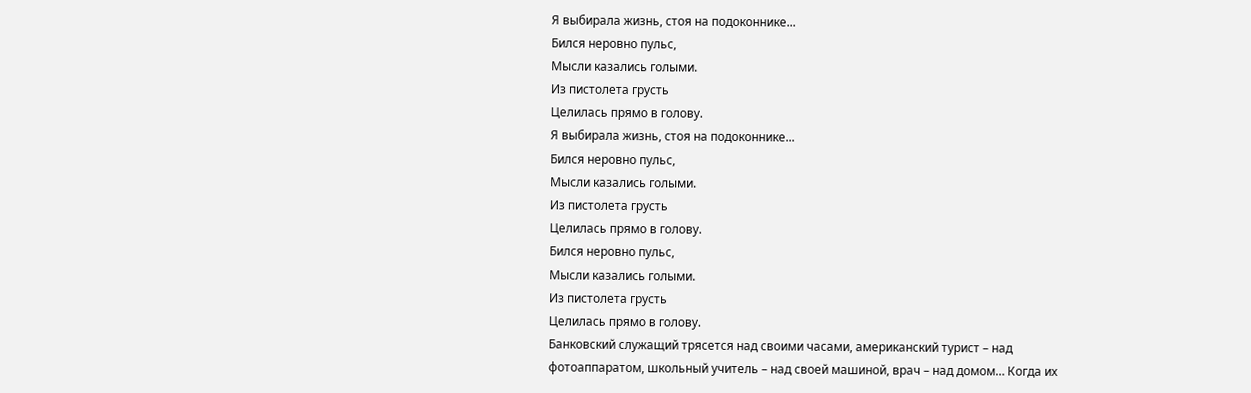Я выбирала жизнь, стоя на подоконнике...
Бился неровно пульс,
Мысли казались голыми.
Из пистолета грусть
Целилась прямо в голову.
Я выбирала жизнь, стоя на подоконнике...
Бился неровно пульс,
Мысли казались голыми.
Из пистолета грусть
Целилась прямо в голову.
Бился неровно пульс,
Мысли казались голыми.
Из пистолета грусть
Целилась прямо в голову.
Банковский служащий трясется над своими часами, американский турист – над фотоаппаратом, школьный учитель – над своей машиной, врач – над домом… Когда их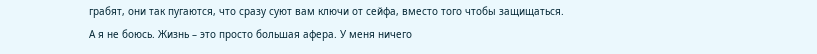грабят, они так пугаются, что сразу суют вам ключи от сейфа, вместо того чтобы защищаться.
А я не боюсь. Жизнь – это просто большая афера. У меня ничего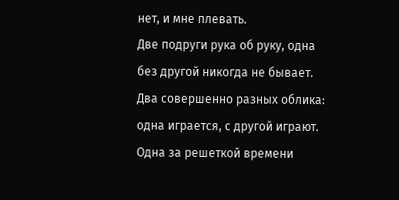нет, и мне плевать.
Две подруги рука об руку, одна без другой никогда не бывает.
Два совершенно разных облика: одна играется, с другой играют.
Одна за решеткой времени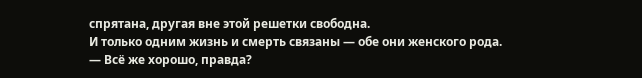спрятана, другая вне этой решетки свободна.
И только одним жизнь и смерть связаны — обе они женского рода.
— Всё же хорошо, правда?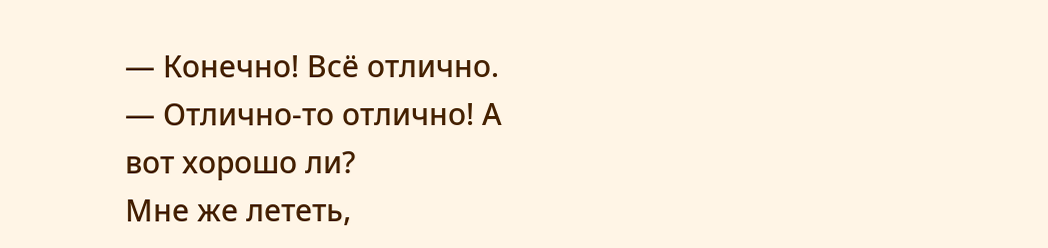— Конечно! Всё отлично.
— Отлично-то отлично! А вот хорошо ли?
Мне же лететь,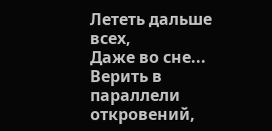Лететь дальше всех,
Даже во сне...
Верить в параллели откровений,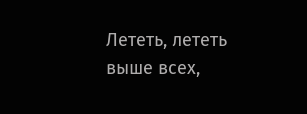Лететь, лететь выше всех,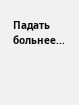Падать больнее...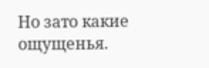Но зато какие ощущенья.